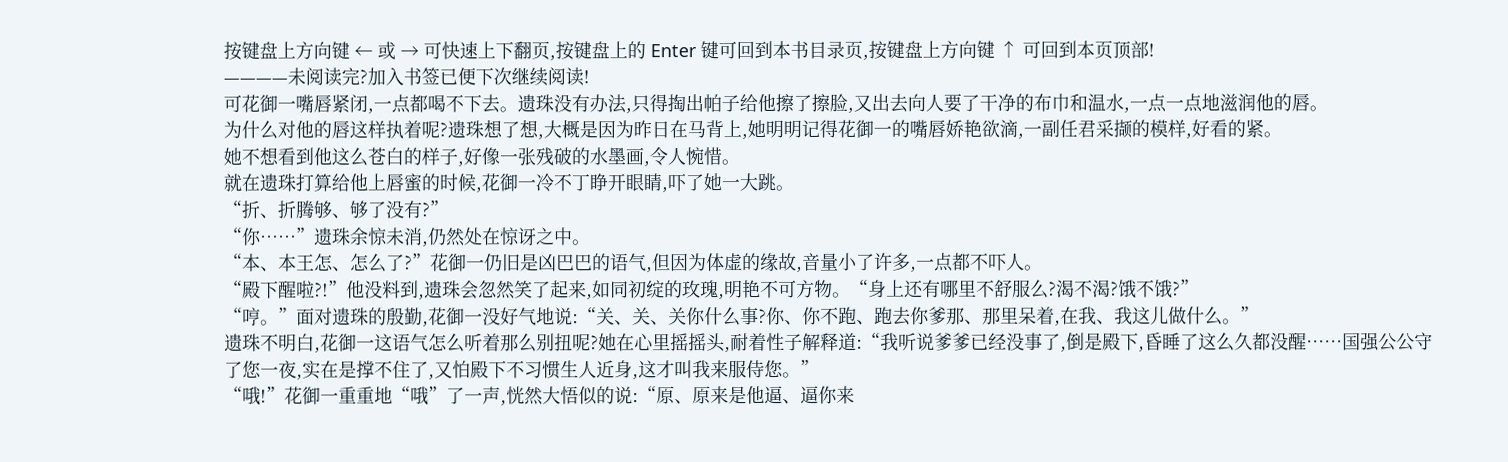按键盘上方向键 ← 或 → 可快速上下翻页,按键盘上的 Enter 键可回到本书目录页,按键盘上方向键 ↑ 可回到本页顶部!
————未阅读完?加入书签已便下次继续阅读!
可花御一嘴唇紧闭,一点都喝不下去。遗珠没有办法,只得掏出帕子给他擦了擦脸,又出去向人要了干净的布巾和温水,一点一点地滋润他的唇。
为什么对他的唇这样执着呢?遗珠想了想,大概是因为昨日在马背上,她明明记得花御一的嘴唇娇艳欲滴,一副任君采撷的模样,好看的紧。
她不想看到他这么苍白的样子,好像一张残破的水墨画,令人惋惜。
就在遗珠打算给他上唇蜜的时候,花御一冷不丁睁开眼睛,吓了她一大跳。
“折、折腾够、够了没有?”
“你……”遗珠余惊未消,仍然处在惊讶之中。
“本、本王怎、怎么了?”花御一仍旧是凶巴巴的语气,但因为体虚的缘故,音量小了许多,一点都不吓人。
“殿下醒啦?!”他没料到,遗珠会忽然笑了起来,如同初绽的玫瑰,明艳不可方物。“身上还有哪里不舒服么?渴不渴?饿不饿?”
“哼。”面对遗珠的殷勤,花御一没好气地说:“关、关、关你什么事?你、你不跑、跑去你爹那、那里呆着,在我、我这儿做什么。”
遗珠不明白,花御一这语气怎么听着那么别扭呢?她在心里摇摇头,耐着性子解释道:“我听说爹爹已经没事了,倒是殿下,昏睡了这么久都没醒……国强公公守了您一夜,实在是撑不住了,又怕殿下不习惯生人近身,这才叫我来服侍您。”
“哦!”花御一重重地“哦”了一声,恍然大悟似的说:“原、原来是他逼、逼你来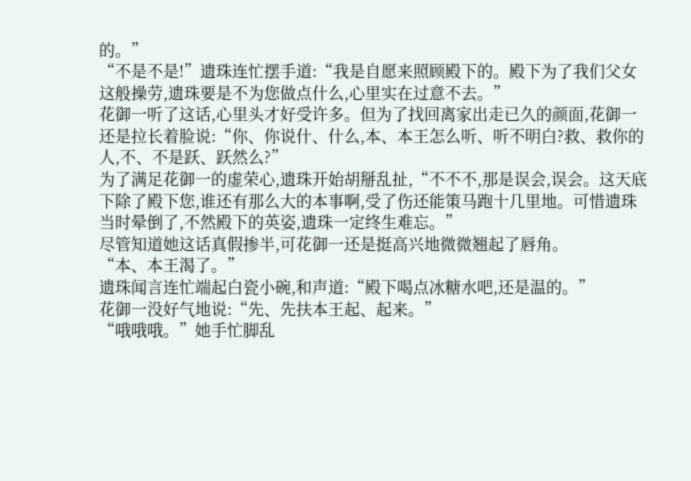的。”
“不是不是!”遗珠连忙摆手道:“我是自愿来照顾殿下的。殿下为了我们父女这般操劳,遗珠要是不为您做点什么,心里实在过意不去。”
花御一听了这话,心里头才好受许多。但为了找回离家出走已久的颜面,花御一还是拉长着脸说:“你、你说什、什么,本、本王怎么听、听不明白?救、救你的人,不、不是跃、跃然么?”
为了满足花御一的虚荣心,遗珠开始胡掰乱扯,“不不不,那是误会,误会。这天底下除了殿下您,谁还有那么大的本事啊,受了伤还能策马跑十几里地。可惜遗珠当时晕倒了,不然殿下的英姿,遗珠一定终生难忘。”
尽管知道她这话真假掺半,可花御一还是挺高兴地微微翘起了唇角。
“本、本王渴了。”
遗珠闻言连忙端起白瓷小碗,和声道:“殿下喝点冰糖水吧,还是温的。”
花御一没好气地说:“先、先扶本王起、起来。”
“哦哦哦。”她手忙脚乱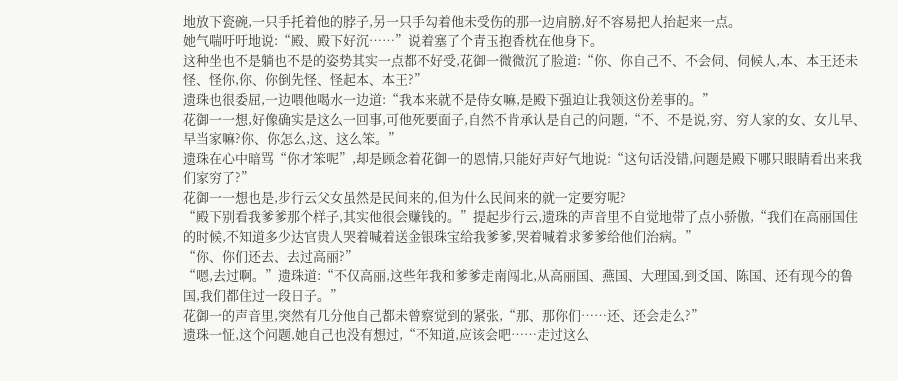地放下瓷碗,一只手托着他的脖子,另一只手勾着他未受伤的那一边肩膀,好不容易把人抬起来一点。
她气喘吁吁地说:“殿、殿下好沉……”说着塞了个青玉抱香枕在他身下。
这种坐也不是躺也不是的姿势其实一点都不好受,花御一微微沉了脸道:“你、你自己不、不会伺、伺候人,本、本王还未怪、怪你,你、你倒先怪、怪起本、本王?”
遗珠也很委屈,一边喂他喝水一边道:“我本来就不是侍女嘛,是殿下强迫让我领这份差事的。”
花御一一想,好像确实是这么一回事,可他死要面子,自然不肯承认是自己的问题,“不、不是说,穷、穷人家的女、女儿早、早当家嘛?你、你怎么,这、这么笨。”
遗珠在心中暗骂“你才笨呢”,却是顾念着花御一的恩情,只能好声好气地说:“这句话没错,问题是殿下哪只眼睛看出来我们家穷了?”
花御一一想也是,步行云父女虽然是民间来的,但为什么民间来的就一定要穷呢?
“殿下别看我爹爹那个样子,其实他很会赚钱的。”提起步行云,遗珠的声音里不自觉地带了点小骄傲,“我们在高丽国住的时候,不知道多少达官贵人哭着喊着送金银珠宝给我爹爹,哭着喊着求爹爹给他们治病。”
“你、你们还去、去过高丽?”
“嗯,去过啊。”遗珠道:“不仅高丽,这些年我和爹爹走南闯北,从高丽国、燕国、大理国,到爻国、陈国、还有现今的鲁国,我们都住过一段日子。”
花御一的声音里,突然有几分他自己都未曾察觉到的紧张,“那、那你们……还、还会走么?”
遗珠一怔,这个问题,她自己也没有想过,“不知道,应该会吧……走过这么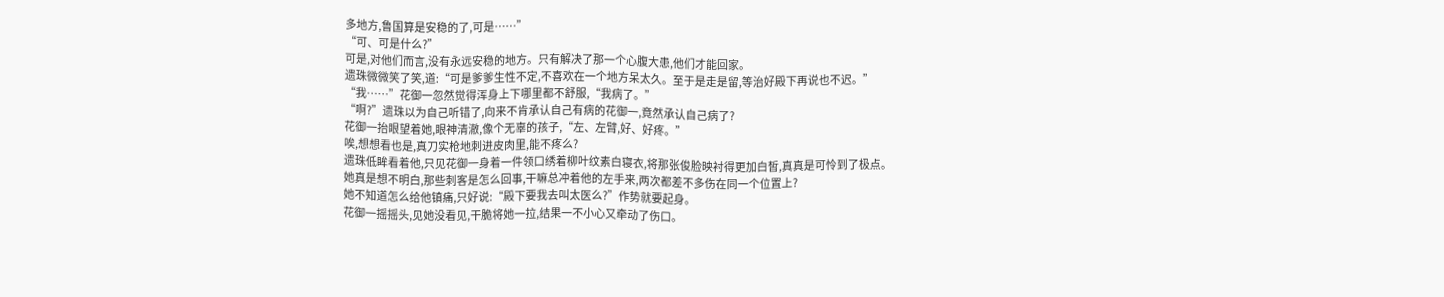多地方,鲁国算是安稳的了,可是……”
“可、可是什么?”
可是,对他们而言,没有永远安稳的地方。只有解决了那一个心腹大患,他们才能回家。
遗珠微微笑了笑,道:“可是爹爹生性不定,不喜欢在一个地方呆太久。至于是走是留,等治好殿下再说也不迟。”
“我……”花御一忽然觉得浑身上下哪里都不舒服,“我病了。”
“啊?”遗珠以为自己听错了,向来不肯承认自己有病的花御一,竟然承认自己病了?
花御一抬眼望着她,眼神清澈,像个无辜的孩子,“左、左臂,好、好疼。”
唉,想想看也是,真刀实枪地刺进皮肉里,能不疼么?
遗珠低眸看着他,只见花御一身着一件领口绣着柳叶纹素白寝衣,将那张俊脸映衬得更加白皙,真真是可怜到了极点。
她真是想不明白,那些刺客是怎么回事,干嘛总冲着他的左手来,两次都差不多伤在同一个位置上?
她不知道怎么给他镇痛,只好说:“殿下要我去叫太医么?”作势就要起身。
花御一摇摇头,见她没看见,干脆将她一拉,结果一不小心又牵动了伤口。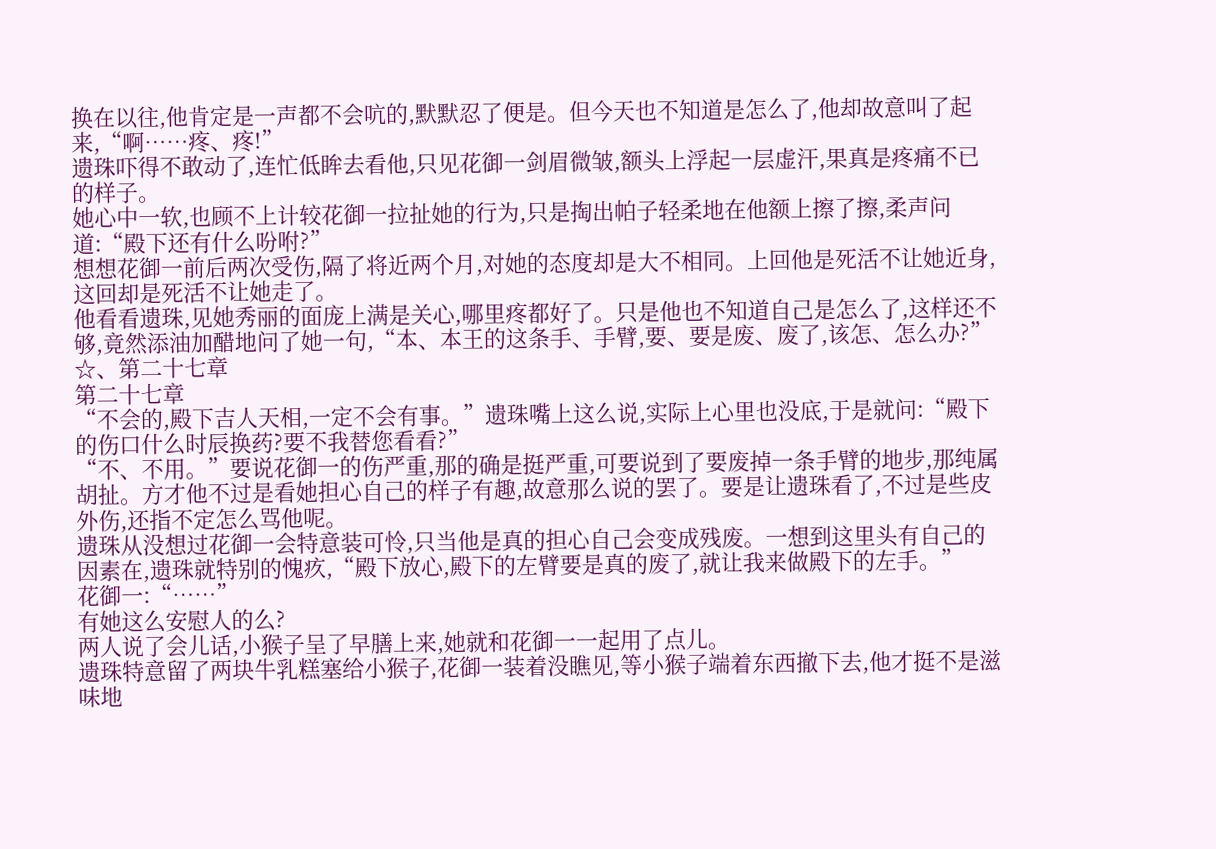换在以往,他肯定是一声都不会吭的,默默忍了便是。但今天也不知道是怎么了,他却故意叫了起来,“啊……疼、疼!”
遗珠吓得不敢动了,连忙低眸去看他,只见花御一剑眉微皱,额头上浮起一层虚汗,果真是疼痛不已的样子。
她心中一软,也顾不上计较花御一拉扯她的行为,只是掏出帕子轻柔地在他额上擦了擦,柔声问道:“殿下还有什么吩咐?”
想想花御一前后两次受伤,隔了将近两个月,对她的态度却是大不相同。上回他是死活不让她近身,这回却是死活不让她走了。
他看看遗珠,见她秀丽的面庞上满是关心,哪里疼都好了。只是他也不知道自己是怎么了,这样还不够,竟然添油加醋地问了她一句,“本、本王的这条手、手臂,要、要是废、废了,该怎、怎么办?”
☆、第二十七章
第二十七章
“不会的,殿下吉人天相,一定不会有事。”遗珠嘴上这么说,实际上心里也没底,于是就问:“殿下的伤口什么时辰换药?要不我替您看看?”
“不、不用。”要说花御一的伤严重,那的确是挺严重,可要说到了要废掉一条手臂的地步,那纯属胡扯。方才他不过是看她担心自己的样子有趣,故意那么说的罢了。要是让遗珠看了,不过是些皮外伤,还指不定怎么骂他呢。
遗珠从没想过花御一会特意装可怜,只当他是真的担心自己会变成残废。一想到这里头有自己的因素在,遗珠就特别的愧疚,“殿下放心,殿下的左臂要是真的废了,就让我来做殿下的左手。”
花御一:“……”
有她这么安慰人的么?
两人说了会儿话,小猴子呈了早膳上来,她就和花御一一起用了点儿。
遗珠特意留了两块牛乳糕塞给小猴子,花御一装着没瞧见,等小猴子端着东西撤下去,他才挺不是滋味地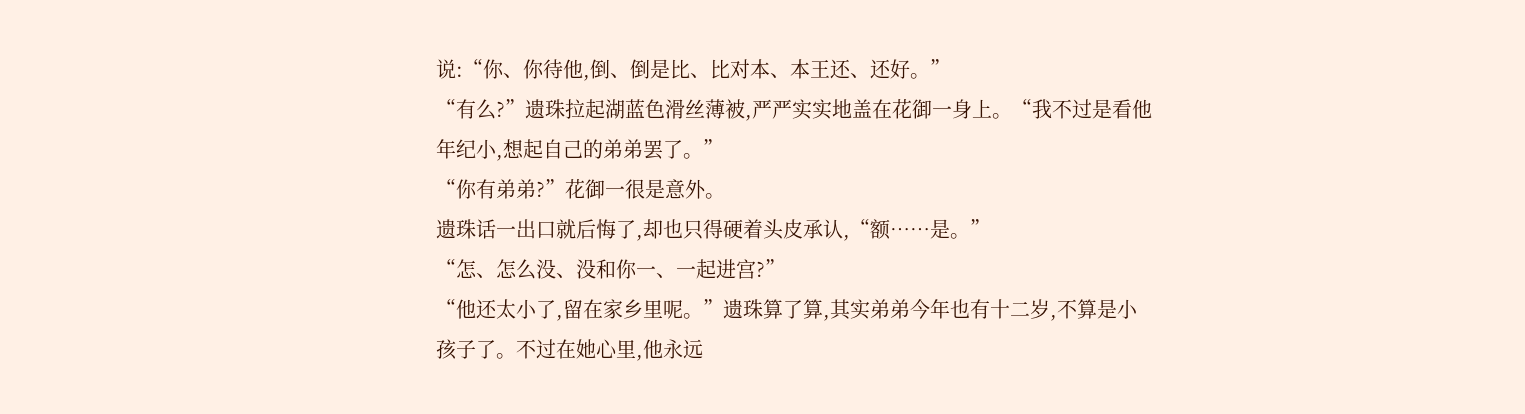说:“你、你待他,倒、倒是比、比对本、本王还、还好。”
“有么?”遗珠拉起湖蓝色滑丝薄被,严严实实地盖在花御一身上。“我不过是看他年纪小,想起自己的弟弟罢了。”
“你有弟弟?”花御一很是意外。
遗珠话一出口就后悔了,却也只得硬着头皮承认,“额……是。”
“怎、怎么没、没和你一、一起进宫?”
“他还太小了,留在家乡里呢。”遗珠算了算,其实弟弟今年也有十二岁,不算是小孩子了。不过在她心里,他永远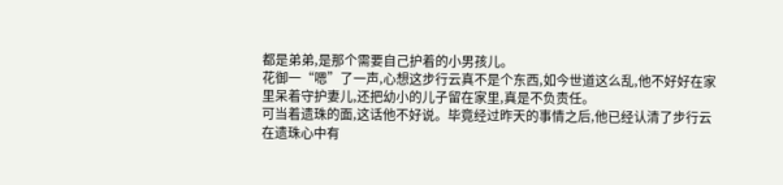都是弟弟,是那个需要自己护着的小男孩儿。
花御一“嗯”了一声,心想这步行云真不是个东西,如今世道这么乱,他不好好在家里呆着守护妻儿,还把幼小的儿子留在家里,真是不负责任。
可当着遗珠的面,这话他不好说。毕竟经过昨天的事情之后,他已经认清了步行云在遗珠心中有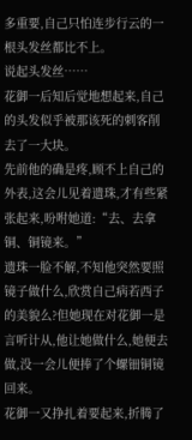多重要,自己只怕连步行云的一根头发丝都比不上。
说起头发丝……
花御一后知后觉地想起来,自己的头发似乎被那该死的刺客削去了一大块。
先前他的确是疼,顾不上自己的外表,这会儿见着遗珠,才有些紧张起来,吩咐她道:“去、去拿铜、铜镜来。”
遗珠一脸不解,不知他突然要照镜子做什么,欣赏自己病若西子的美貌么?但她现在对花御一是言听计从,他让她做什么,她便去做,没一会儿便捧了个螺钿铜镜回来。
花御一又挣扎着要起来,折腾了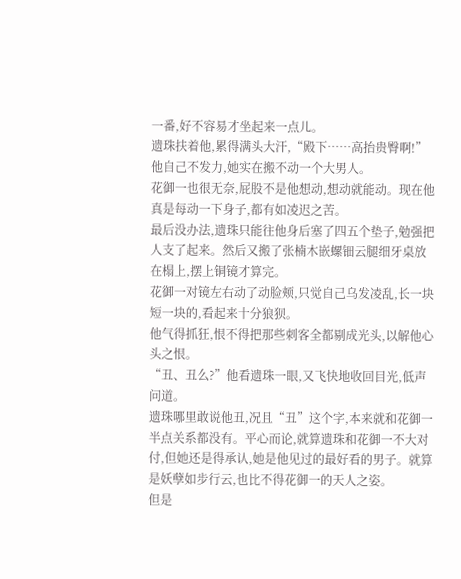一番,好不容易才坐起来一点儿。
遗珠扶着他,累得满头大汗,“殿下……高抬贵臀啊!”他自己不发力,她实在搬不动一个大男人。
花御一也很无奈,屁股不是他想动,想动就能动。现在他真是每动一下身子,都有如凌迟之苦。
最后没办法,遗珠只能往他身后塞了四五个垫子,勉强把人支了起来。然后又搬了张楠木嵌螺钿云腿细牙桌放在榻上,摆上铜镜才算完。
花御一对镜左右动了动脸颊,只觉自己乌发凌乱,长一块短一块的,看起来十分狼狈。
他气得抓狂,恨不得把那些刺客全都剔成光头,以解他心头之恨。
“丑、丑么?”他看遗珠一眼,又飞快地收回目光,低声问道。
遗珠哪里敢说他丑,况且“丑”这个字,本来就和花御一半点关系都没有。平心而论,就算遗珠和花御一不大对付,但她还是得承认,她是他见过的最好看的男子。就算是妖孽如步行云,也比不得花御一的天人之姿。
但是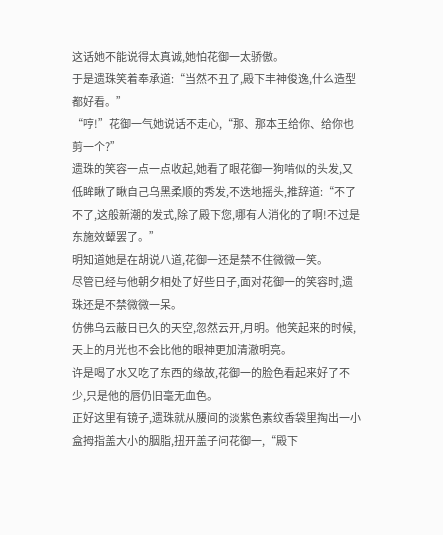这话她不能说得太真诚,她怕花御一太骄傲。
于是遗珠笑着奉承道:“当然不丑了,殿下丰神俊逸,什么造型都好看。”
“哼!”花御一气她说话不走心,“那、那本王给你、给你也剪一个?”
遗珠的笑容一点一点收起,她看了眼花御一狗啃似的头发,又低眸瞅了瞅自己乌黑柔顺的秀发,不迭地摇头,推辞道:“不了不了,这般新潮的发式,除了殿下您,哪有人消化的了啊!不过是东施效颦罢了。”
明知道她是在胡说八道,花御一还是禁不住微微一笑。
尽管已经与他朝夕相处了好些日子,面对花御一的笑容时,遗珠还是不禁微微一呆。
仿佛乌云蔽日已久的天空,忽然云开,月明。他笑起来的时候,天上的月光也不会比他的眼神更加清澈明亮。
许是喝了水又吃了东西的缘故,花御一的脸色看起来好了不少,只是他的唇仍旧毫无血色。
正好这里有镜子,遗珠就从腰间的淡紫色素纹香袋里掏出一小盒拇指盖大小的胭脂,扭开盖子问花御一,“殿下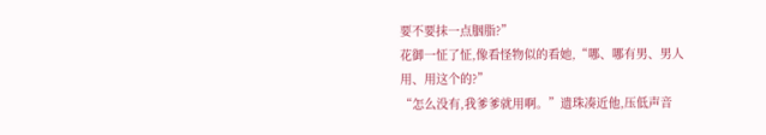要不要抹一点胭脂?”
花御一怔了怔,像看怪物似的看她,“哪、哪有男、男人用、用这个的?”
“怎么没有,我爹爹就用啊。”遗珠凑近他,压低声音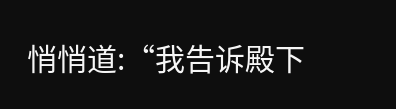悄悄道:“我告诉殿下